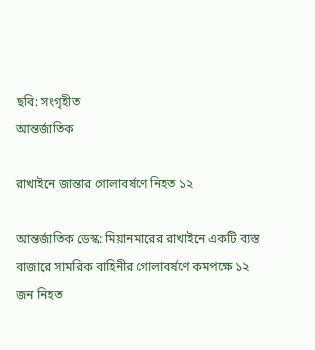ছবি: সংগৃহীত
আন্তর্জাতিক

রাখাইনে জান্তার গোলাবর্ষণে নিহত ১২

আন্তর্জাতিক ডেস্ক: মিয়ানমারের রাখাইনে একটি ব্যস্ত বাজারে সামরিক বাহিনীর গোলাবর্ষণে কমপক্ষে ১২ জন নিহত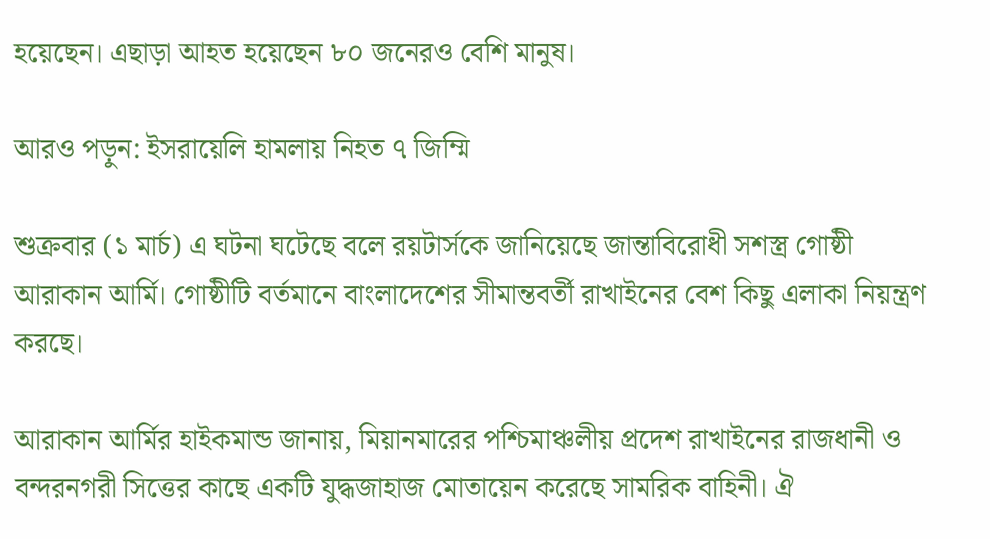হয়েছেন। এছাড়া আহত হয়েছেন ৮০ জনেরও বেশি মানুষ।

আরও পড়ুন: ইসরায়েলি হামলায় নিহত ৭ জিম্মি

শুক্রবার (১ মার্চ) এ ঘটনা ঘটেছে বলে রয়টার্সকে জানিয়েছে জান্তাবিরোধী সশস্ত্র গোষ্ঠী আরাকান আর্মি। গোষ্ঠীটি বর্তমানে বাংলাদেশের সীমান্তবর্তী রাখাইনের বেশ কিছু এলাকা নিয়ন্ত্রণ করছে।

আরাকান আর্মির হাইকমান্ড জানায়, মিয়ানমারের পশ্চিমাঞ্চলীয় প্রদেশ রাখাইনের রাজধানী ও বন্দরনগরী সিত্তের কাছে একটি যুদ্ধজাহাজ মোতায়েন করেছে সামরিক বাহিনী। ঐ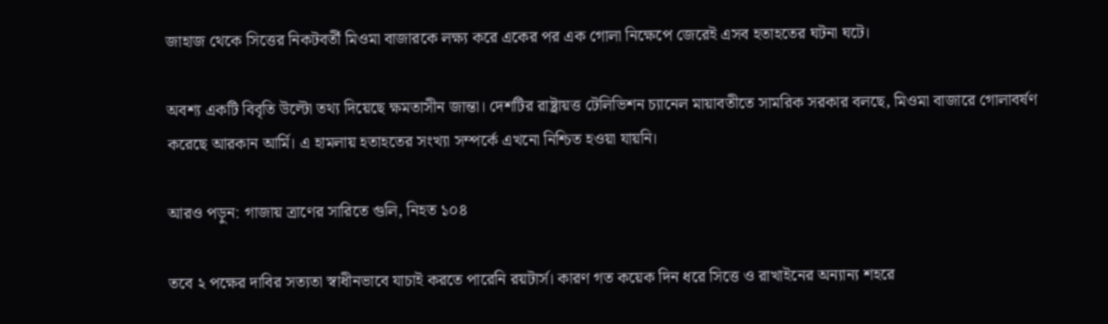জাহাজ থেকে সিত্তের নিকটবর্তী মিওমা বাজারকে লক্ষ্য করে একের পর এক গোলা নিক্ষেপে জেরেই এসব হতাহতের ঘটনা ঘটে।

অবশ্য একটি বিবৃতি উল্টো তথ্য দিয়েছে ক্ষমতাসীন জান্তা। দেশটির রাষ্ট্রায়ত্ত টেলিভিশন চ্যানেল মায়াবতীতে সামরিক সরকার বলছে, মিওমা বাজারে গোলাবর্ষণ করেছে আরকান আর্মি। এ হামলায় হতাহতের সংখ্যা সম্পর্কে এখনো নিশ্চিত হওয়া যায়নি।

আরও পড়ুন: গাজায় ত্রাণের সারিতে গুলি, নিহত ১০৪

তবে ২ পক্ষের দাবির সত্যতা স্বাধীনভাবে যাচাই করতে পারেনি রয়টার্স। কারণ গত কয়েক দিন ধরে সিত্তে ও রাখাইনের অন্যান্য শহরে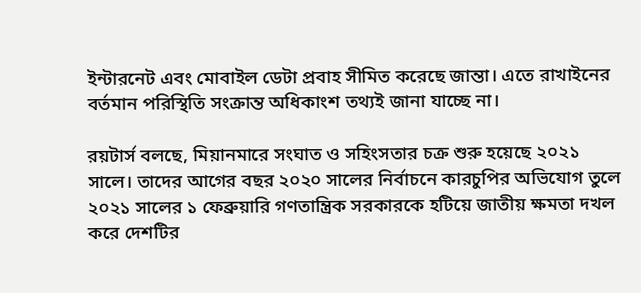ইন্টারনেট এবং মোবাইল ডেটা প্রবাহ সীমিত করেছে জান্তা। এতে রাখাইনের বর্তমান পরিস্থিতি সংক্রান্ত অধিকাংশ তথ্যই জানা যাচ্ছে না।

রয়টার্স বলছে, মিয়ানমারে সংঘাত ও সহিংসতার চক্র শুরু হয়েছে ২০২১ সালে। তাদের আগের বছর ২০২০ সালের নির্বাচনে কারচুপির অভিযোগ তুলে ২০২১ সালের ১ ফেব্রুয়ারি গণতান্ত্রিক সরকারকে হটিয়ে জাতীয় ক্ষমতা দখল করে দেশটির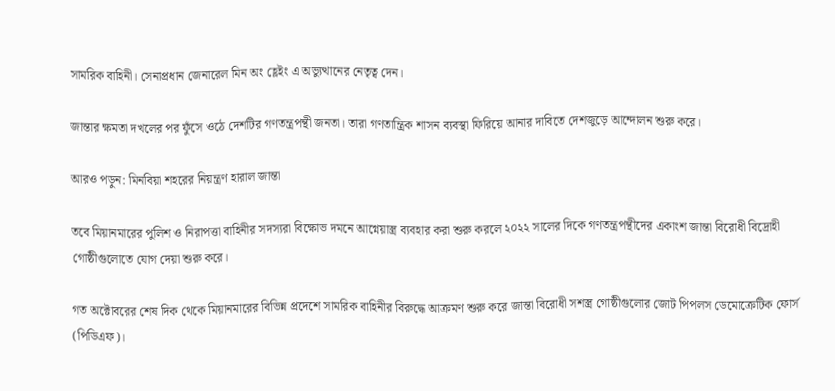সামরিক বাহিনী। সেনাপ্রধান জেনারেল মিন অং হ্লেইং এ অভ্যুত্থানের নেতৃত্ব দেন।

জান্তার ক্ষমতা দখলের পর ফুঁসে ওঠে দেশটির গণতন্ত্রপন্থী জনতা। তারা গণতান্ত্রিক শাসন ব্যবস্থা ফিরিয়ে আনার দাবিতে দেশজুড়ে আন্দোলন শুরু করে।

আরও পড়ুন: মিনবিয়া শহরের নিয়ন্ত্রণ হারাল জান্তা

তবে মিয়ানমারের পুলিশ ও নিরাপত্তা বাহিনীর সদস্যরা বিক্ষোভ দমনে আগ্নেয়াস্ত্র ব্যবহার করা শুরু করলে ২০২২ সালের দিকে গণতন্ত্রপন্থীদের একাংশ জান্তা বিরোধী বিদ্রোহী গোষ্ঠীগুলোতে যোগ দেয়া শুরু করে।

গত অক্টোবরের শেষ দিক থেকে মিয়ানমারের বিভিন্ন প্রদেশে সামরিক বাহিনীর বিরুদ্ধে আক্রমণ শুরু করে জান্তা বিরোধী সশস্ত্র গোষ্ঠীগুলোর জোট পিপলস ডেমোক্রেটিক ফোর্স (পিডিএফ)।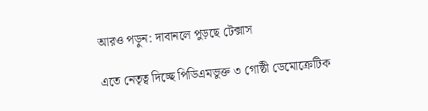আরও পড়ুন: দাবানলে পুড়ছে টেক্সাস

এতে নেতৃত্ব দিচ্ছে পিডিএমভুক্ত ৩ গোষ্ঠী ডেমোক্রেটিক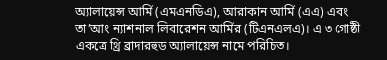অ্যালায়েন্স আর্মি (এমএনডিএ), আরাকান আর্মি (এএ) এবং তা’আং ন্যাশনাল লিবারেশন আর্মির (টিএনএলএ)। এ ৩ গোষ্ঠী একত্রে থ্রি ব্রাদারহুড অ্যালায়েন্স নামে পরিচিত।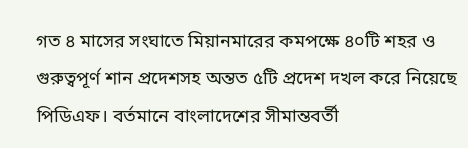গত ৪ মাসের সংঘাতে মিয়ানমারের কমপক্ষে ৪০টি শহর ও গুরুত্বপূর্ণ শান প্রদেশসহ অন্তত ৫টি প্রদেশ দখল করে নিয়েছে পিডিএফ। বর্তমানে বাংলাদেশের সীমান্তবর্তী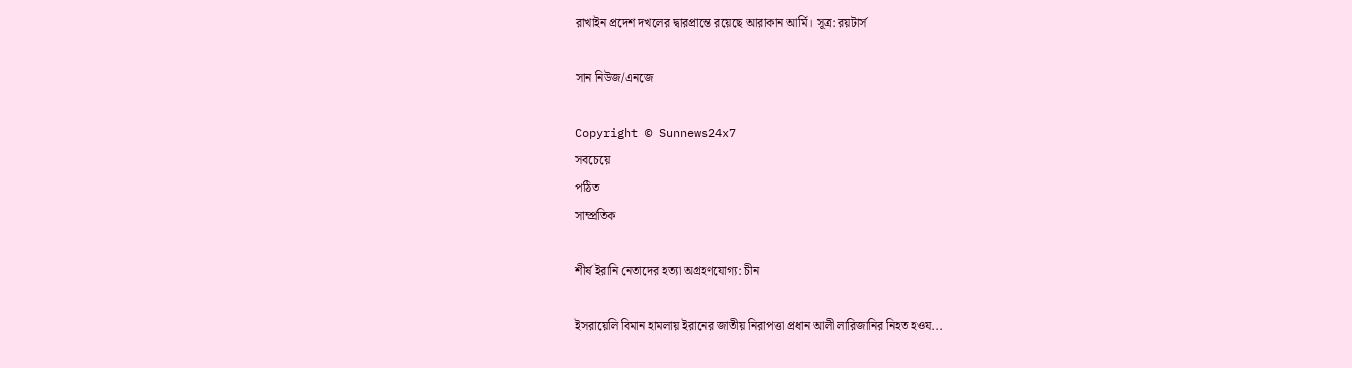রাখাইন প্রদেশ দখলের দ্বারপ্রান্তে রয়েছে আরাকান আর্মি। সূত্র: রয়টার্স

সান নিউজ/এনজে

Copyright © Sunnews24x7
সবচেয়ে
পঠিত
সাম্প্রতিক

শীর্ষ ইরানি নেতাদের হত্যা অগ্রহণযোগ্য: চীন

ইসরায়েলি বিমান হামলায় ইরানের জাতীয় নিরাপত্তা প্রধান আলী লারিজানির নিহত হওয...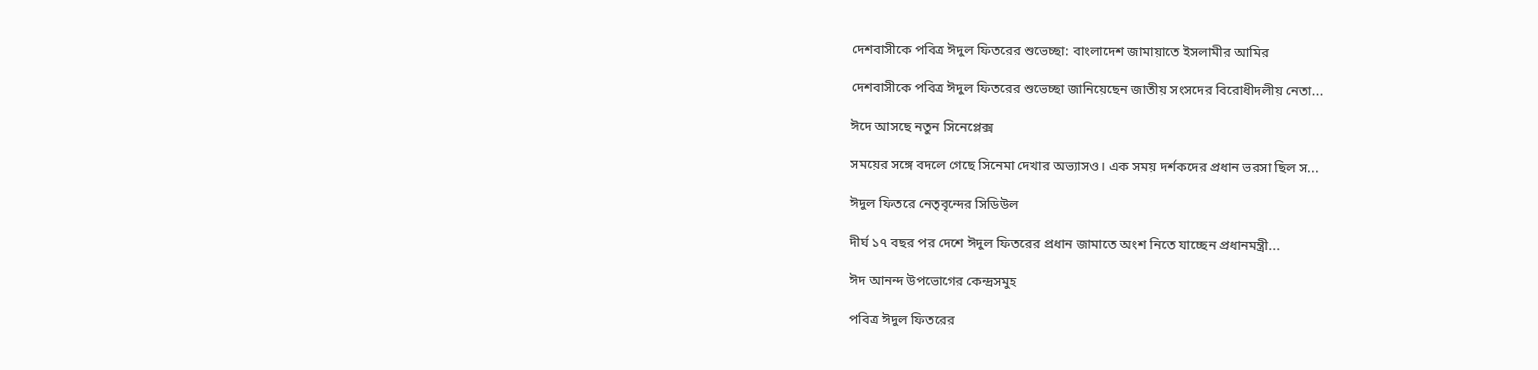দেশবাসীকে পবিত্র ঈদুল ফিতরের শুভেচ্ছা: বাংলাদেশ জামায়াতে ইসলামীর আমির

দেশবাসীকে পবিত্র ঈদুল ফিতরের শুভেচ্ছা জানিয়েছেন জাতীয় সংসদের বিরোধীদলীয় নেতা...

ঈদে আসছে নতুন সিনেপ্লেক্স

সময়ের সঙ্গে বদলে গেছে সিনেমা দেখার অভ্যাসও। এক সময় দর্শকদের প্রধান ভরসা ছিল স...

ঈদুল ফিতরে নেতৃবৃন্দের সিডিউল

দীর্ঘ ১৭ বছর পর দেশে ঈদুল ফিতরের প্রধান জামাতে অংশ নিতে যাচ্ছেন প্রধানমন্ত্রী...

ঈদ আনন্দ উপভোগের কেন্দ্রসমুহ

পবিত্র ঈদুল ফিতরের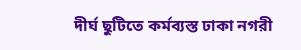দীর্ঘ ছুটিতে কর্মব্যস্ত ঢাকা নগরী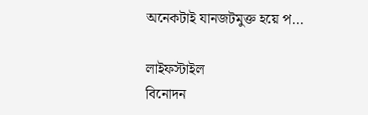অনেকটাই যানজটমুক্ত হয়ে প...

লাইফস্টাইল
বিনোদন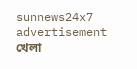sunnews24x7 advertisement
খেলা